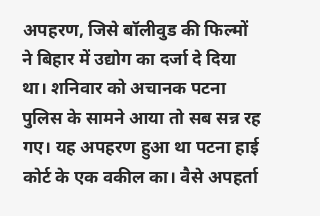अपहरण, जिसे बॉलीवुड की फिल्मों ने बिहार में उद्योग का दर्जा दे दिया था। शनिवार को अचानक पटना पुलिस के सामने आया तो सब सन्न रह गए। यह अपहरण हुआ था पटना हाई कोर्ट के एक वकील का। वैसे अपहर्ता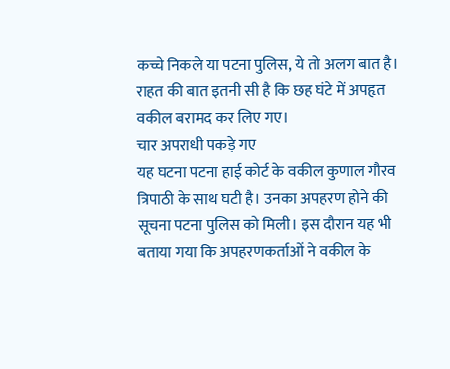कच्चे निकले या पटना पुलिस, ये तो अलग बात है। राहत की बात इतनी सी है कि छह घंटे में अपहृत वकील बरामद कर लिए गए।
चार अपराधी पकड़े गए
यह घटना पटना हाई कोर्ट के वकील कुणाल गौरव त्रिपाठी के साथ घटी है। उनका अपहरण होने की सूचना पटना पुलिस को मिली। इस दौरान यह भी बताया गया कि अपहरणकर्ताओं ने वकील के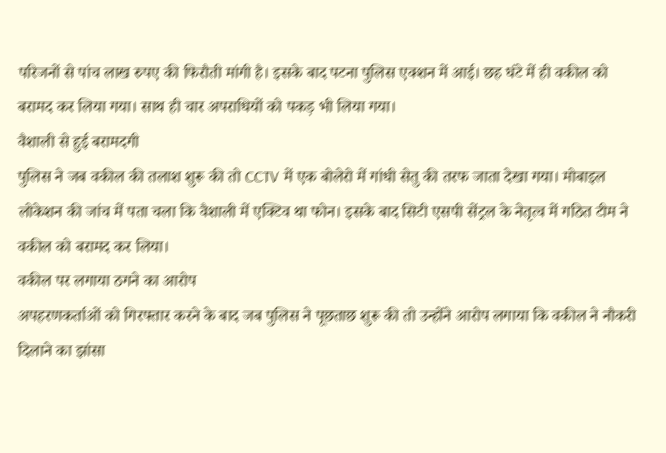परिजनों से पांच लाख रुपए की फिरौती मांगी है। इसके बाद पटना पुलिस एक्शन में आई। छह घंटे में ही वकील को बरामद कर लिया गया। साथ ही चार अपराधियों को पकड़ भी लिया गया।
वैशाली से हुई बरामदगी
पुलिस ने जब वकील की तलाश शुरू की तो CCTV में एक बोलेरो में गांधी सेतु की तरफ जाता देखा गया। मोबाइल लोकेशन की जांच में पता चला कि वैशाली में एक्टिव था फोन। इसके बाद सिटी एसपी सेंट्रल के नेतृत्व में गठित टीम ने वकील को बरामद कर लिया।
वकील पर लगाया ठगने का आरोप
अपहरणकर्ताओं को गिरफ्तार करने के बाद जब पुलिस ने पूछताछ शुरू की तो उन्होंने आरोप लगाया कि वकील ने नौकरी दिलाने का झांसा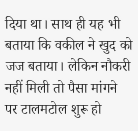दिया था। साथ ही यह भी बताया कि वकील ने खुद को जज बताया। लेकिन नौकरी नहीं मिली तो पैसा मांगने पर टालमटोल शुरू हो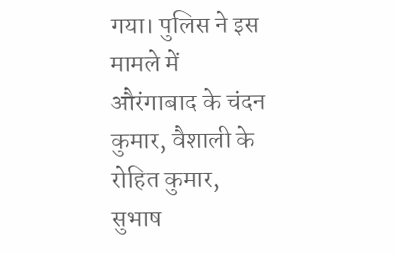गया। पुलिस ने इस मामले में औरंगाबाद के चंदन कुमार, वैशाली के रोहित कुमार, सुभाष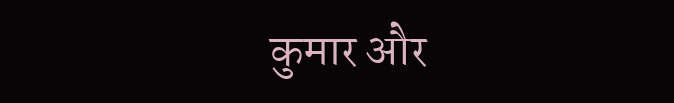कुमार और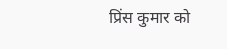प्रिंस कुमार को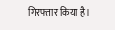गिरफ्तार किया है।